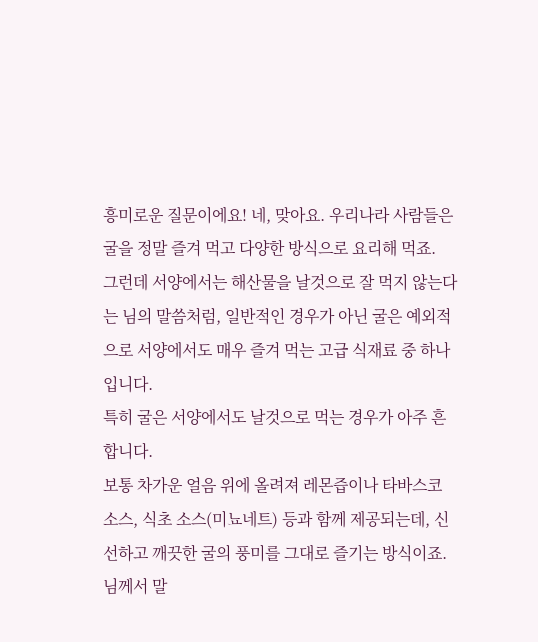흥미로운 질문이에요! 네, 맞아요. 우리나라 사람들은 굴을 정말 즐겨 먹고 다양한 방식으로 요리해 먹죠.
그런데 서양에서는 해산물을 날것으로 잘 먹지 않는다는 님의 말씀처럼, 일반적인 경우가 아닌 굴은 예외적으로 서양에서도 매우 즐겨 먹는 고급 식재료 중 하나입니다.
특히 굴은 서양에서도 날것으로 먹는 경우가 아주 흔합니다.
보통 차가운 얼음 위에 올려져 레몬즙이나 타바스코 소스, 식초 소스(미뇨네트) 등과 함께 제공되는데, 신선하고 깨끗한 굴의 풍미를 그대로 즐기는 방식이죠.
님께서 말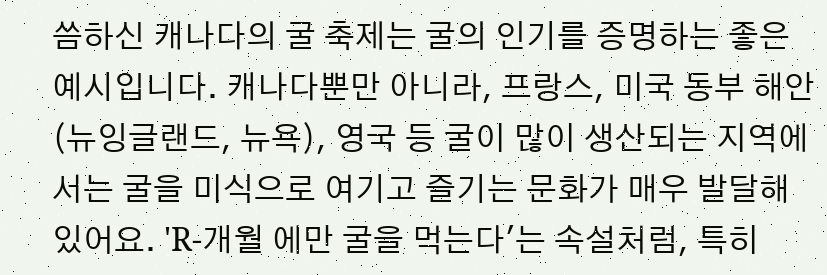씀하신 캐나다의 굴 축제는 굴의 인기를 증명하는 좋은 예시입니다. 캐나다뿐만 아니라, 프랑스, 미국 동부 해안(뉴잉글랜드, 뉴욕), 영국 등 굴이 많이 생산되는 지역에서는 굴을 미식으로 여기고 즐기는 문화가 매우 발달해 있어요. 'R-개월 에만 굴을 먹는다'는 속설처럼, 특히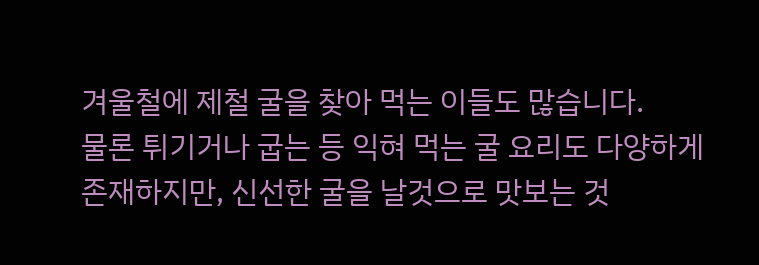겨울철에 제철 굴을 찾아 먹는 이들도 많습니다.
물론 튀기거나 굽는 등 익혀 먹는 굴 요리도 다양하게 존재하지만, 신선한 굴을 날것으로 맛보는 것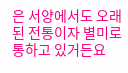은 서양에서도 오래된 전통이자 별미로 통하고 있거든요